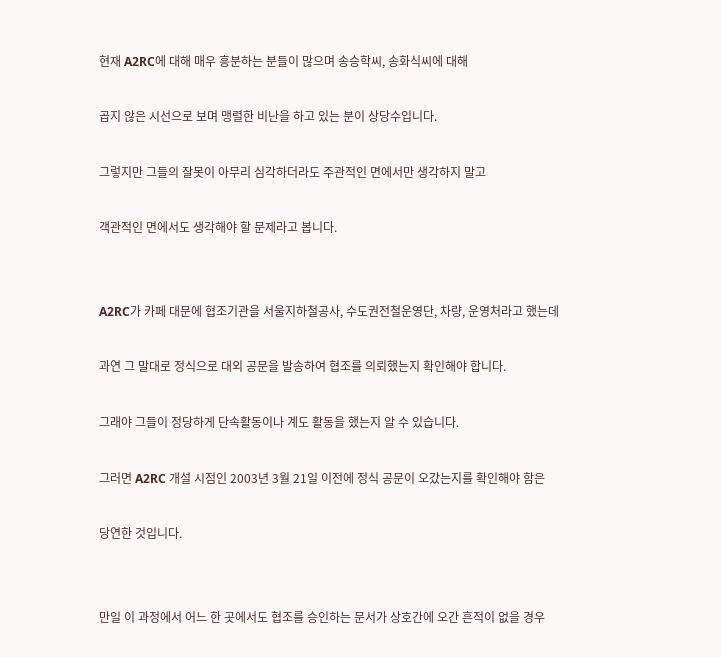현재 A2RC에 대해 매우 흥분하는 분들이 많으며 송승학씨, 송화식씨에 대해

곱지 않은 시선으로 보며 맹렬한 비난을 하고 있는 분이 상당수입니다.

그렇지만 그들의 잘못이 아무리 심각하더라도 주관적인 면에서만 생각하지 말고

객관적인 면에서도 생각해야 할 문제라고 봅니다.


A2RC가 카페 대문에 협조기관을 서울지하철공사, 수도권전철운영단, 차량, 운영처라고 했는데

과연 그 말대로 정식으로 대외 공문을 발송하여 협조를 의뢰했는지 확인해야 합니다.

그래야 그들이 정당하게 단속활동이나 계도 활동을 했는지 알 수 있습니다.

그러면 A2RC 개설 시점인 2003년 3월 21일 이전에 정식 공문이 오갔는지를 확인해야 함은

당연한 것입니다.


만일 이 과정에서 어느 한 곳에서도 협조를 승인하는 문서가 상호간에 오간 흔적이 없을 경우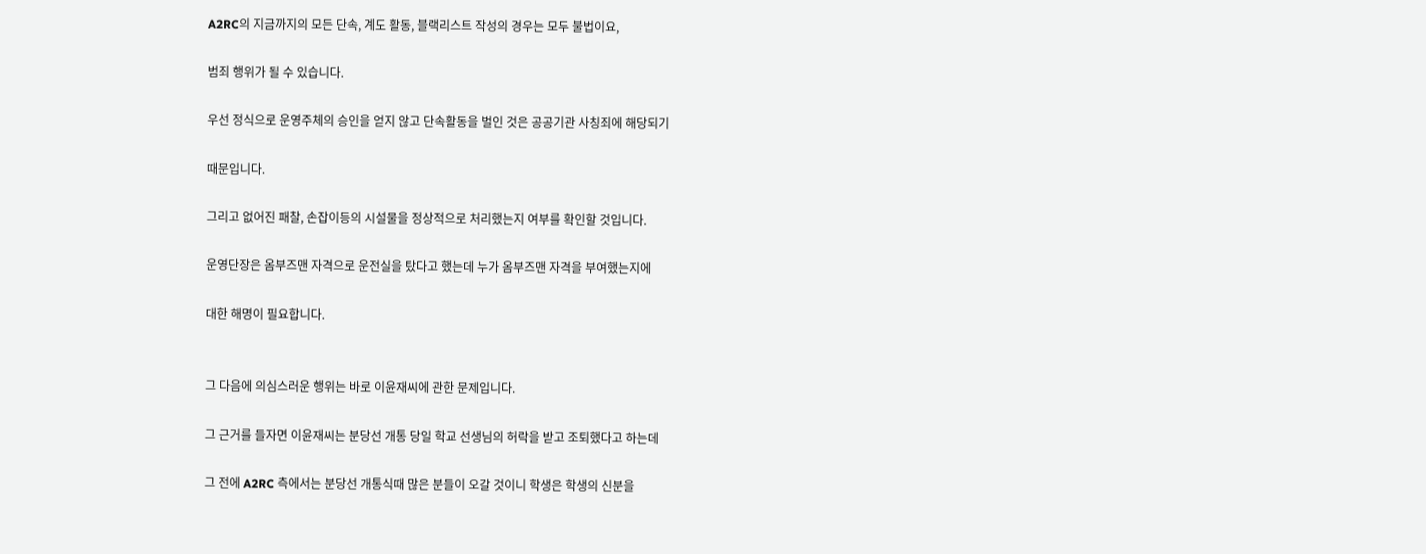A2RC의 지금까지의 모든 단속, 계도 활동, 블랙리스트 작성의 경우는 모두 불법이요,

범죄 행위가 될 수 있습니다.

우선 정식으로 운영주체의 승인을 얻지 않고 단속활동을 벌인 것은 공공기관 사칭죄에 해당되기

때문입니다.

그리고 없어진 패찰, 손잡이등의 시설물을 정상적으로 처리했는지 여부를 확인할 것입니다.

운영단장은 옴부즈맨 자격으로 운전실을 탔다고 했는데 누가 옴부즈맨 자격을 부여했는지에

대한 해명이 필요합니다.


그 다음에 의심스러운 행위는 바로 이윤재씨에 관한 문제입니다.

그 근거를 들자면 이윤재씨는 분당선 개통 당일 학교 선생님의 허락을 받고 조퇴했다고 하는데

그 전에 A2RC 측에서는 분당선 개통식때 많은 분들이 오갈 것이니 학생은 학생의 신분을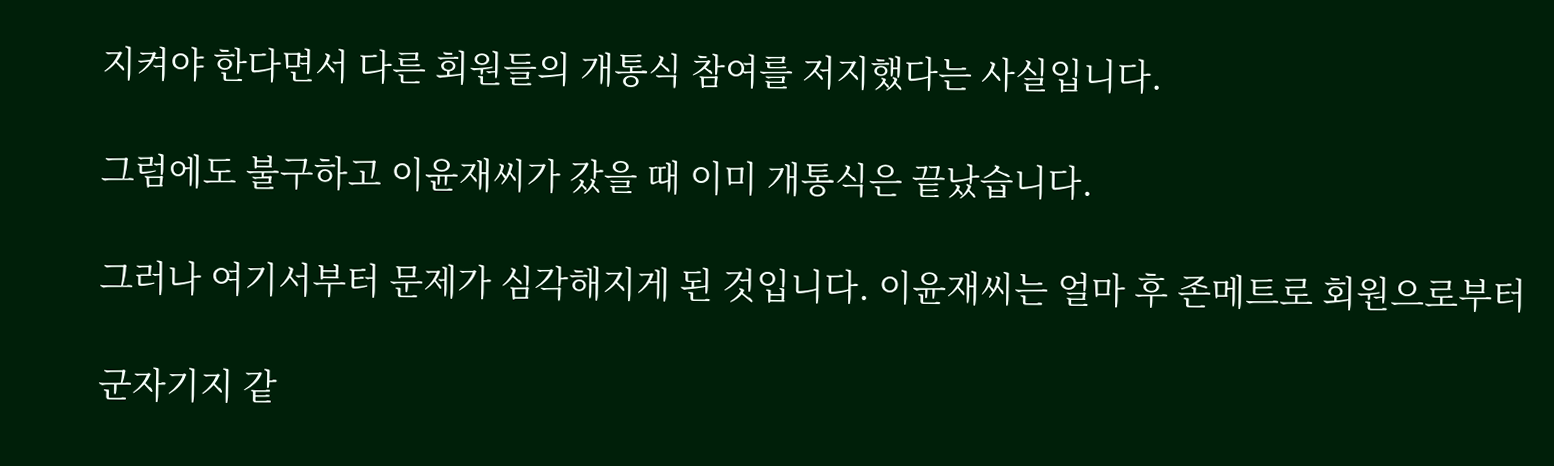지켜야 한다면서 다른 회원들의 개통식 참여를 저지했다는 사실입니다.

그럼에도 불구하고 이윤재씨가 갔을 때 이미 개통식은 끝났습니다.

그러나 여기서부터 문제가 심각해지게 된 것입니다. 이윤재씨는 얼마 후 존메트로 회원으로부터

군자기지 같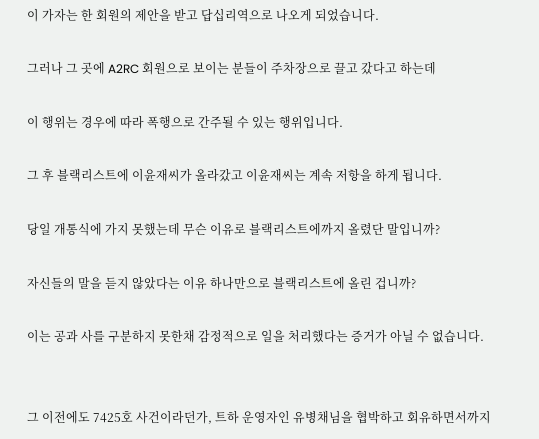이 가자는 한 회원의 제안을 받고 답십리역으로 나오게 되었습니다.

그러나 그 곳에 A2RC 회원으로 보이는 분들이 주차장으로 끌고 갔다고 하는데

이 행위는 경우에 따라 폭행으로 간주될 수 있는 행위입니다.

그 후 블랙리스트에 이윤재씨가 올라갔고 이윤재씨는 계속 저항을 하게 됩니다.

당일 개통식에 가지 못했는데 무슨 이유로 블랙리스트에까지 올렸단 말입니까?

자신들의 말을 듣지 않았다는 이유 하나만으로 블랙리스트에 올린 겁니까?

이는 공과 사를 구분하지 못한채 감정적으로 일을 처리했다는 증거가 아닐 수 없습니다.


그 이전에도 7425호 사건이라던가, 트하 운영자인 유병채님을 협박하고 회유하면서까지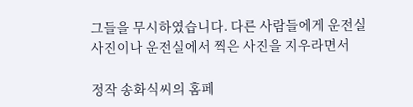그들을 무시하였습니다. 다른 사람들에게 운전실 사진이나 운전실에서 찍은 사진을 지우라면서

정작 송화식씨의 홈페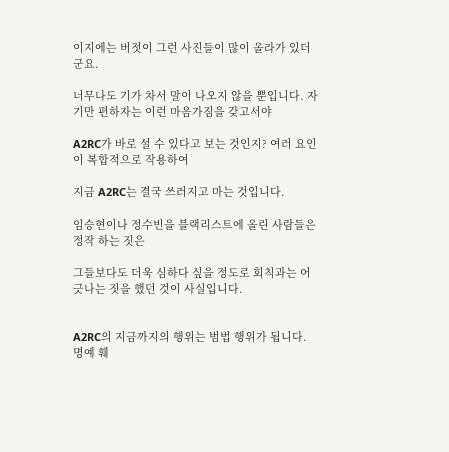이지에는 버젓이 그런 사진들이 많이 올라가 있더군요.

너무나도 기가 차서 말이 나오지 않을 뿐입니다. 자기만 편하자는 이런 마음가짐을 갖고서야

A2RC가 바로 설 수 있다고 보는 것인지? 여러 요인이 복합적으로 작용하여

지금 A2RC는 결국 쓰러지고 마는 것입니다.

임승현이나 정수빈을 블랙리스트에 올린 사람들은 정작 하는 짓은

그들보다도 더욱 심하다 싶을 정도로 회칙과는 어긋나는 짓을 했던 것이 사실입니다.


A2RC의 지금까지의 행위는 범법 행위가 됩니다. 명예 훼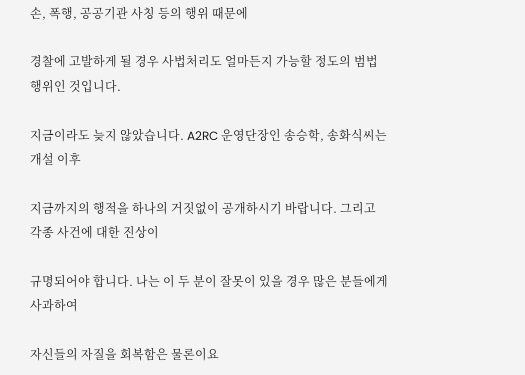손, 폭행, 공공기관 사칭 등의 행위 때문에

경찰에 고발하게 될 경우 사법처리도 얼마든지 가능할 정도의 범법 행위인 것입니다.

지금이라도 늦지 않았습니다. A2RC 운영단장인 송승학, 송화식씨는 개설 이후

지금까지의 행적을 하나의 거짓없이 공개하시기 바랍니다. 그리고 각종 사건에 대한 진상이

규명되어야 합니다. 나는 이 두 분이 잘못이 있을 경우 많은 분들에게 사과하여

자신들의 자질을 회복함은 물론이요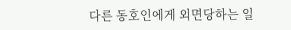다른 동호인에게 외면당하는 일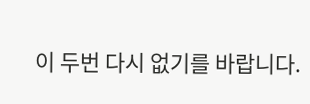이 두번 다시 없기를 바랍니다.